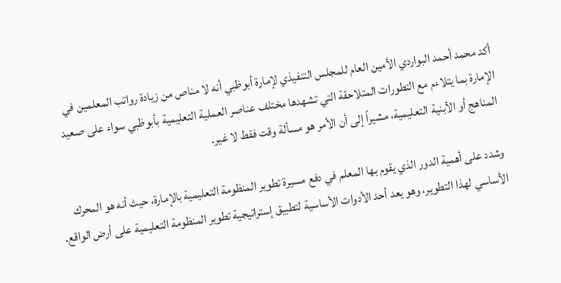أكد محمد أحمد البواردي الأمين العام للمجلس التنفيذي لإمارة أبوظبي أنه لا مناص من زيادة رواتب المعلمين في الإمارة بما يتلاءم مع التطورات المتلاحقة التي تشهدها مختلف عناصر العملية التعليمية بأبوظبي سواء على صعيد المناهج أو الأبنية التعليمية، مشيراً إلى أن الأمر هو مسألة وقت فقط لا غير.

وشدد على أهمية الدور الذي يقوم بها المعلم في دفع مسيرة تطوير المنظومة التعليمية بالإمارة، حيث أنه هو المحرك الأساسي لهذا التطوير، وهو يعد أحد الأدوات الأساسية لتطبيق إستراتيجية تطوير المنظومة التعليمية على أرض الواقع.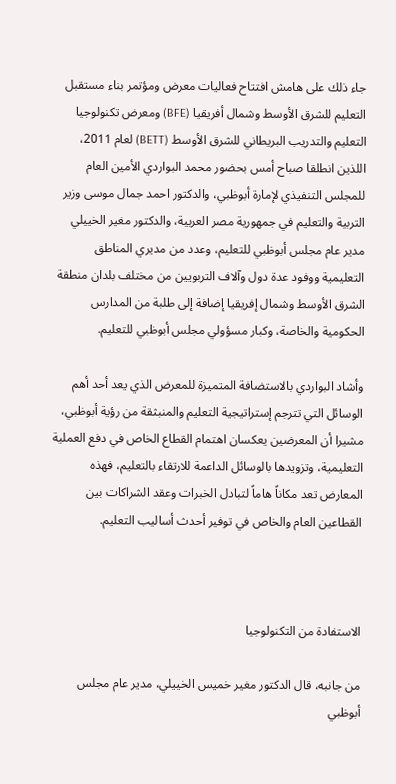جاء ذلك على هامش افتتاح فعاليات معرض ومؤتمر بناء مستقبل التعليم للشرق الأوسط وشمال أفريقيا (BFE) ومعرض تكنولوجيا التعليم والتدريب البريطاني للشرق الأوسط (BETT) لعام 2011، اللذين انطلقا صباح أمس بحضور محمد البواردي الأمين العام للمجلس التنفيذي لإمارة أبوظبي، والدكتور احمد جمال موسى وزير التربية والتعليم في جمهورية مصر العربية، والدكتور مغير الخييلي مدير عام مجلس أبوظبي للتعليم، وعدد من مديري المناطق التعليمية ووفود عدة دول وآلاف التربويين من مختلف بلدان منطقة الشرق الأوسط وشمال إفريقيا إضافة إلى طلبة من المدارس الحكومية والخاصة، وكبار مسؤولي مجلس أبوظبي للتعليم.

وأشاد البواردي بالاستضافة المتميزة للمعرض الذي يعد أحد أهم الوسائل التي تترجم إستراتيجية التعليم والمنبثقة من رؤية أبوظبي، مشيرا أن المعرضين يعكسان اهتمام القطاع الخاص في دفع العملية التعليمية، وتزويدها بالوسائل الداعمة للارتقاء بالتعليم، فهذه المعارض تعد مكاناً هاماً لتبادل الخبرات وعقد الشراكات بين القطاعين العام والخاص في توفير أحدث أساليب التعليم.



الاستفادة من التكنولوجيا

من جانبه، قال الدكتور مغير خميس الخييلي، مدير عام مجلس أبوظبي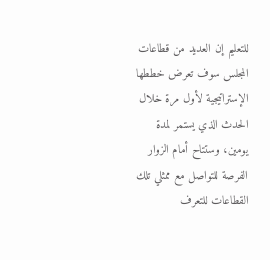للتعليم إن العديد من قطاعات المجلس سوف تعرض خططها الإستراتيجية لأول مرة خلال الحدث الذي يستمر لمدة يومين، وستتاح أمام الزوار الفرصة للتواصل مع ممثلي تلك القطاعات للتعرف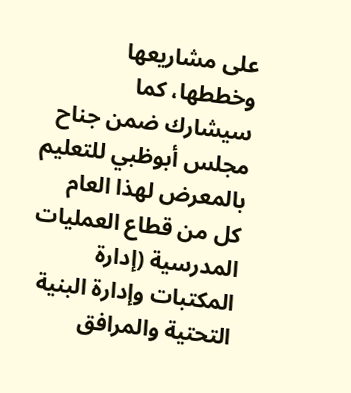على مشاريعها وخططها، كما سيشارك ضمن جناح مجلس أبوظبي للتعليم بالمعرض لهذا العام كل من قطاع العمليات المدرسية (إدارة المكتبات وإدارة البنية التحتية والمرافق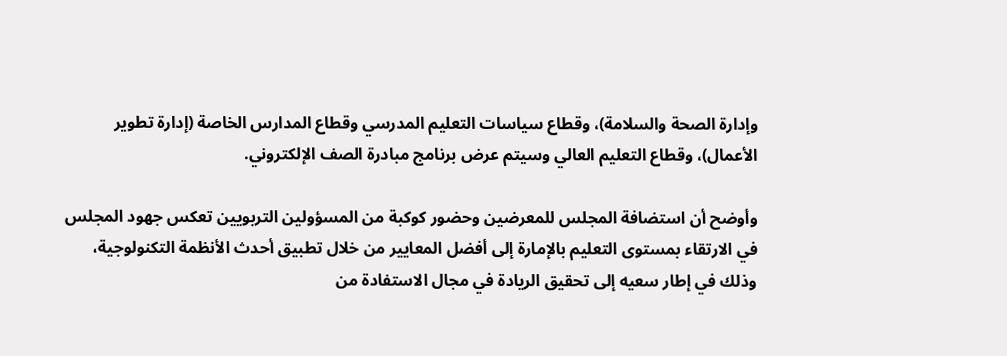وإدارة الصحة والسلامة)، وقطاع سياسات التعليم المدرسي وقطاع المدارس الخاصة (إدارة تطوير الأعمال)، وقطاع التعليم العالي وسيتم عرض برنامج مبادرة الصف الإلكتروني.

وأوضح أن استضافة المجلس للمعرضين وحضور كوكبة من المسؤولين التربويين تعكس جهود المجلس في الارتقاء بمستوى التعليم بالإمارة إلى أفضل المعايير من خلال تطبيق أحدث الأنظمة التكنولوجية، وذلك في إطار سعيه إلى تحقيق الريادة في مجال الاستفادة من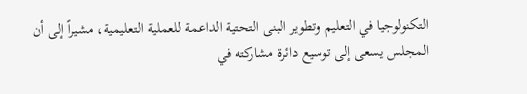التكنولوجيا في التعليم وتطوير البنى التحتية الداعمة للعملية التعليمية، مشيراً إلى أن المجلس يسعى إلى توسيع دائرة مشاركته في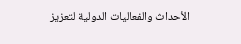الأحداث والفعاليات الدولية لتعزيز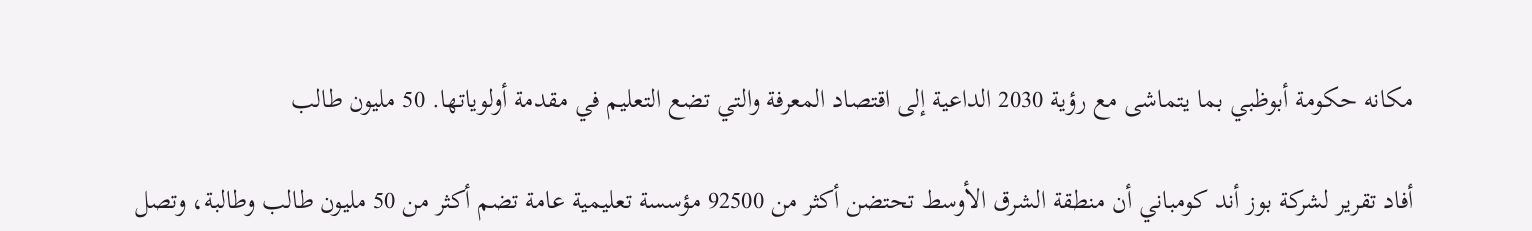مكانه حكومة أبوظبي بما يتماشى مع رؤية 2030 الداعية إلى اقتصاد المعرفة والتي تضع التعليم في مقدمة أولوياتها. 50 مليون طالب

أفاد تقرير لشركة بوز أند كومباني أن منطقة الشرق الأوسط تحتضن أكثر من 92500 مؤسسة تعليمية عامة تضم أكثر من 50 مليون طالب وطالبة، وتصل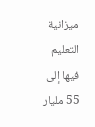ميزانية التعليم فيها إلى 55 مليار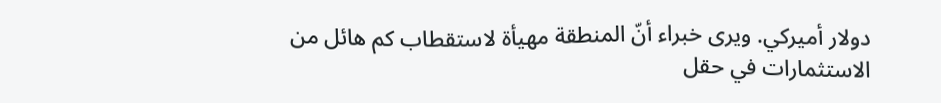دولار أميركي. ويرى خبراء أنّ المنطقة مهيأة لاستقطاب كم هائل من الاستثمارات في حقل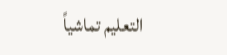التعليم تماشياً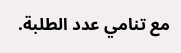مع تنامي عدد الطلبة.